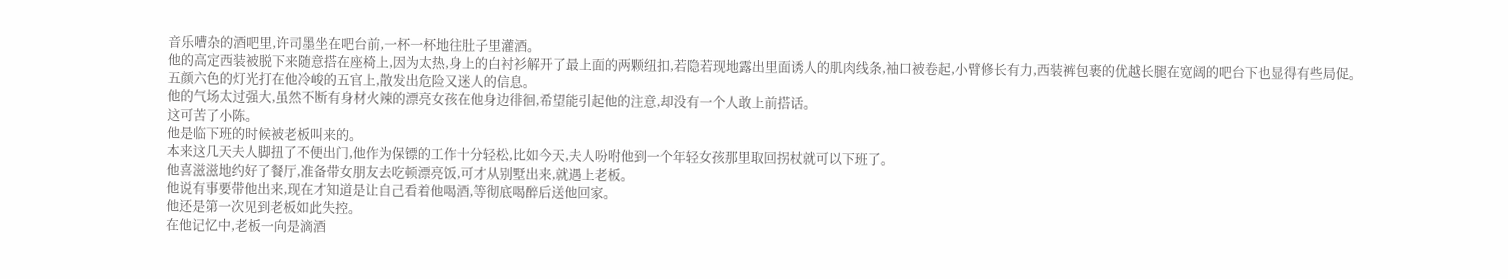音乐嘈杂的酒吧里,许司墨坐在吧台前,一杯一杯地往肚子里灌酒。
他的高定西装被脱下来随意搭在座椅上,因为太热,身上的白衬衫解开了最上面的两颗纽扣,若隐若现地露出里面诱人的肌肉线条,袖口被卷起,小臂修长有力,西装裤包裹的优越长腿在宽阔的吧台下也显得有些局促。
五颜六色的灯光打在他冷峻的五官上,散发出危险又迷人的信息。
他的气场太过强大,虽然不断有身材火辣的漂亮女孩在他身边徘徊,希望能引起他的注意,却没有一个人敢上前搭话。
这可苦了小陈。
他是临下班的时候被老板叫来的。
本来这几天夫人脚扭了不便出门,他作为保镖的工作十分轻松,比如今天,夫人吩咐他到一个年轻女孩那里取回拐杖就可以下班了。
他喜滋滋地约好了餐厅,准备带女朋友去吃顿漂亮饭,可才从别墅出来,就遇上老板。
他说有事要带他出来,现在才知道是让自己看着他喝酒,等彻底喝醉后送他回家。
他还是第一次见到老板如此失控。
在他记忆中,老板一向是滴酒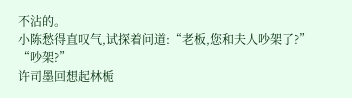不沾的。
小陈愁得直叹气,试探着问道:“老板,您和夫人吵架了?”
“吵架?”
许司墨回想起林栀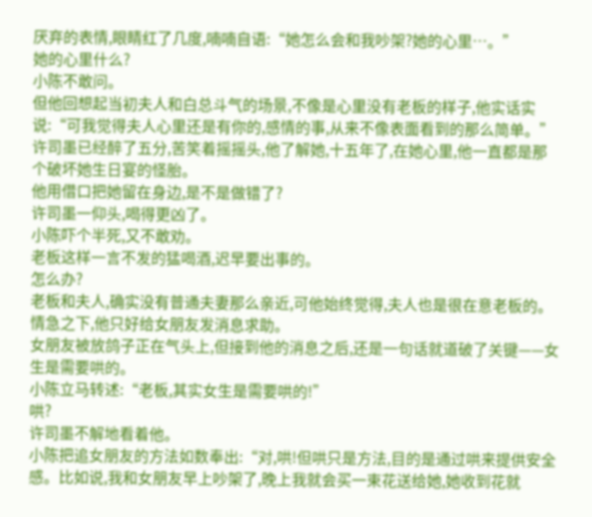厌弃的表情,眼睛红了几度,喃喃自语:“她怎么会和我吵架?她的心里…。”
她的心里什么?
小陈不敢问。
但他回想起当初夫人和白总斗气的场景,不像是心里没有老板的样子,他实话实说:“可我觉得夫人心里还是有你的,感情的事,从来不像表面看到的那么简单。”
许司墨已经醉了五分,苦笑着摇摇头,他了解她,十五年了,在她心里,他一直都是那个破坏她生日宴的怪胎。
他用借口把她留在身边,是不是做错了?
许司墨一仰头,喝得更凶了。
小陈吓个半死,又不敢劝。
老板这样一言不发的猛喝酒,迟早要出事的。
怎么办?
老板和夫人,确实没有普通夫妻那么亲近,可他始终觉得,夫人也是很在意老板的。
情急之下,他只好给女朋友发消息求助。
女朋友被放鸽子正在气头上,但接到他的消息之后,还是一句话就道破了关键——女生是需要哄的。
小陈立马转述:“老板,其实女生是需要哄的!”
哄?
许司墨不解地看着他。
小陈把追女朋友的方法如数奉出:“对,哄!但哄只是方法,目的是通过哄来提供安全感。比如说,我和女朋友早上吵架了,晚上我就会买一束花送给她,她收到花就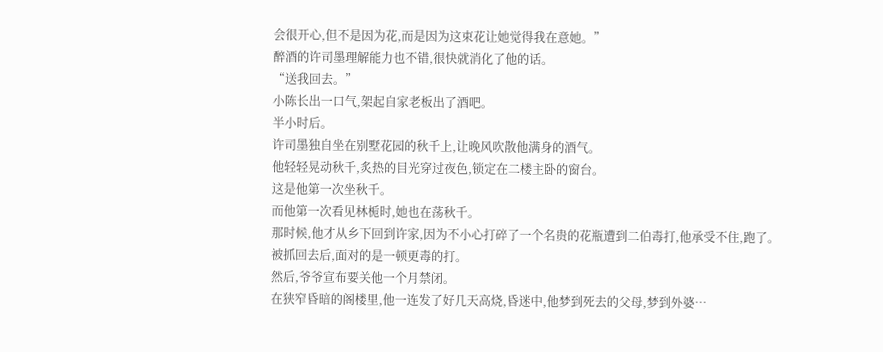会很开心,但不是因为花,而是因为这束花让她觉得我在意她。”
醉酒的许司墨理解能力也不错,很快就消化了他的话。
“送我回去。”
小陈长出一口气,架起自家老板出了酒吧。
半小时后。
许司墨独自坐在别墅花园的秋千上,让晚风吹散他满身的酒气。
他轻轻晃动秋千,炙热的目光穿过夜色,锁定在二楼主卧的窗台。
这是他第一次坐秋千。
而他第一次看见林栀时,她也在荡秋千。
那时候,他才从乡下回到许家,因为不小心打碎了一个名贵的花瓶遭到二伯毒打,他承受不住,跑了。
被抓回去后,面对的是一顿更毒的打。
然后,爷爷宣布要关他一个月禁闭。
在狭窄昏暗的阁楼里,他一连发了好几天高烧,昏迷中,他梦到死去的父母,梦到外婆…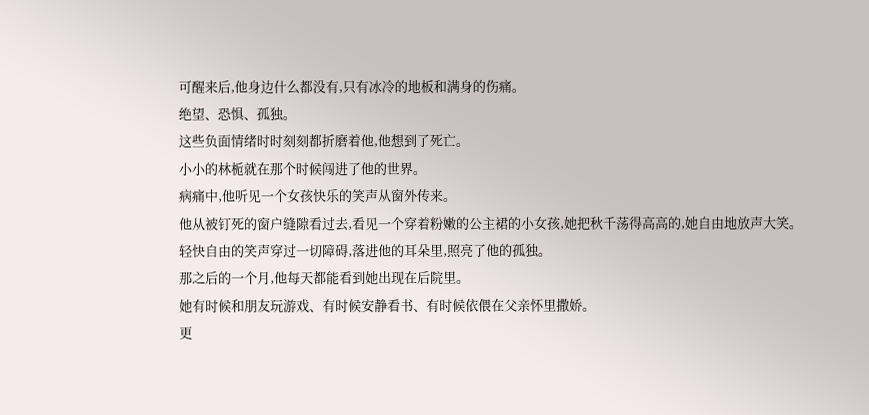可醒来后,他身边什么都没有,只有冰冷的地板和满身的伤痛。
绝望、恐惧、孤独。
这些负面情绪时时刻刻都折磨着他,他想到了死亡。
小小的林栀就在那个时候闯进了他的世界。
病痛中,他听见一个女孩快乐的笑声从窗外传来。
他从被钉死的窗户缝隙看过去,看见一个穿着粉嫩的公主裙的小女孩,她把秋千荡得高高的,她自由地放声大笑。
轻快自由的笑声穿过一切障碍,落进他的耳朵里,照亮了他的孤独。
那之后的一个月,他每天都能看到她出现在后院里。
她有时候和朋友玩游戏、有时候安静看书、有时候依偎在父亲怀里撒娇。
更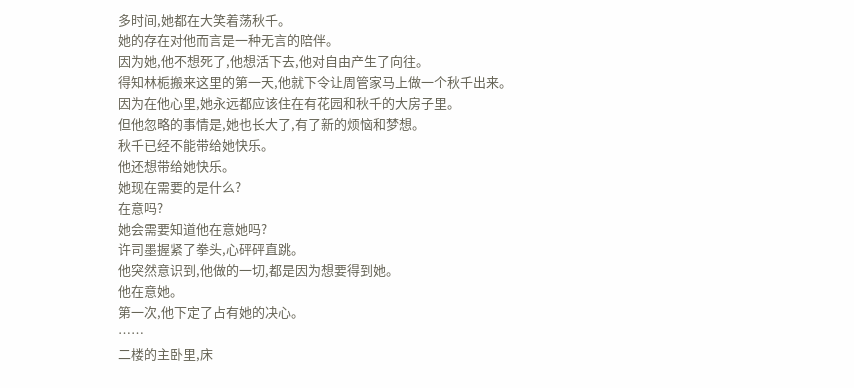多时间,她都在大笑着荡秋千。
她的存在对他而言是一种无言的陪伴。
因为她,他不想死了,他想活下去,他对自由产生了向往。
得知林栀搬来这里的第一天,他就下令让周管家马上做一个秋千出来。
因为在他心里,她永远都应该住在有花园和秋千的大房子里。
但他忽略的事情是,她也长大了,有了新的烦恼和梦想。
秋千已经不能带给她快乐。
他还想带给她快乐。
她现在需要的是什么?
在意吗?
她会需要知道他在意她吗?
许司墨握紧了拳头,心砰砰直跳。
他突然意识到,他做的一切,都是因为想要得到她。
他在意她。
第一次,他下定了占有她的决心。
……
二楼的主卧里,床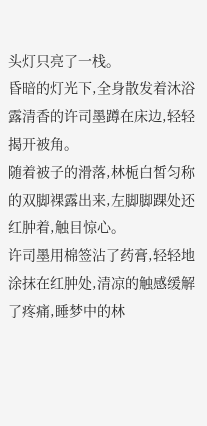头灯只亮了一栈。
昏暗的灯光下,全身散发着沐浴露清香的许司墨蹲在床边,轻轻揭开被角。
随着被子的滑落,林栀白皙匀称的双脚裸露出来,左脚脚踝处还红肿着,触目惊心。
许司墨用棉签沾了药膏,轻轻地涂抹在红肿处,清凉的触感缓解了疼痛,睡梦中的林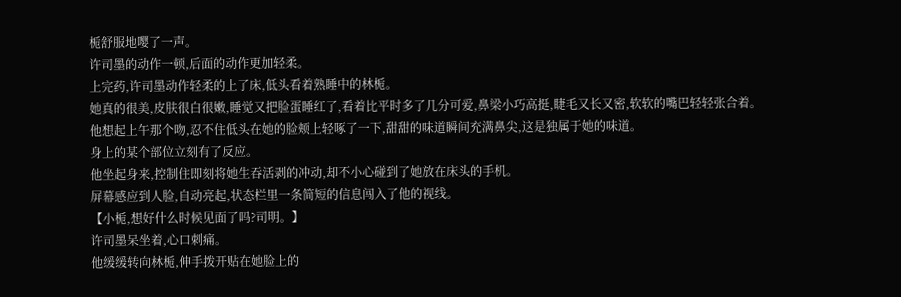栀舒服地嘤了一声。
许司墨的动作一顿,后面的动作更加轻柔。
上完药,许司墨动作轻柔的上了床,低头看着熟睡中的林栀。
她真的很美,皮肤很白很嫩,睡觉又把脸蛋睡红了,看着比平时多了几分可爱,鼻梁小巧高挺,睫毛又长又密,软软的嘴巴轻轻张合着。
他想起上午那个吻,忍不住低头在她的脸颊上轻啄了一下,甜甜的味道瞬间充满鼻尖,这是独属于她的味道。
身上的某个部位立刻有了反应。
他坐起身来,控制住即刻将她生吞活剥的冲动,却不小心碰到了她放在床头的手机。
屏幕感应到人脸,自动亮起,状态栏里一条简短的信息闯入了他的视线。
【小栀,想好什么时候见面了吗?司明。】
许司墨呆坐着,心口刺痛。
他缓缓转向林栀,伸手拨开贴在她脸上的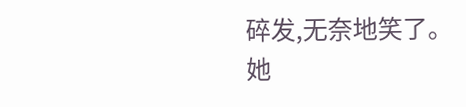碎发,无奈地笑了。
她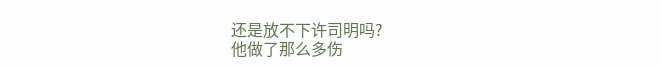还是放不下许司明吗?
他做了那么多伤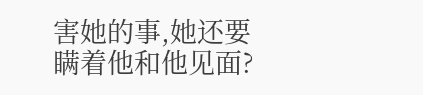害她的事,她还要瞒着他和他见面?